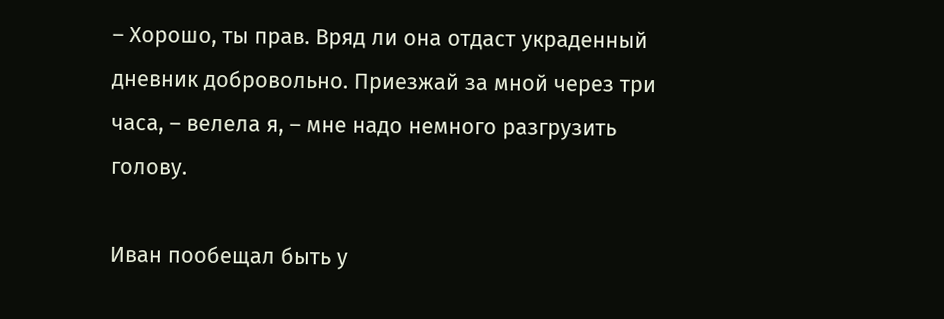– Хорошо, ты прав. Вряд ли она отдаст украденный дневник добровольно. Приезжай за мной через три часа, – велела я, – мне надо немного разгрузить голову.

Иван пообещал быть у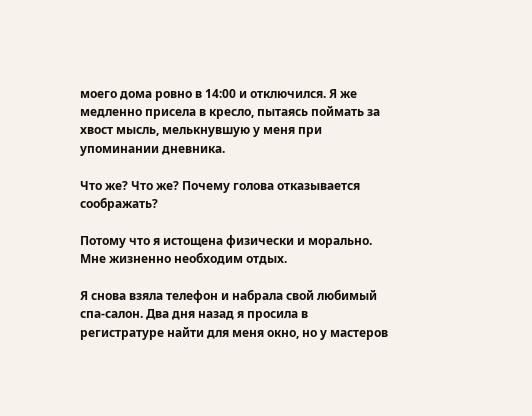моего дома ровно в 14:00 и отключился. Я же медленно присела в кресло, пытаясь поймать за хвост мысль, мелькнувшую у меня при упоминании дневника.

Что же? Что же? Почему голова отказывается соображать?

Потому что я истощена физически и морально. Мне жизненно необходим отдых.

Я снова взяла телефон и набрала свой любимый спа-салон. Два дня назад я просила в регистратуре найти для меня окно, но у мастеров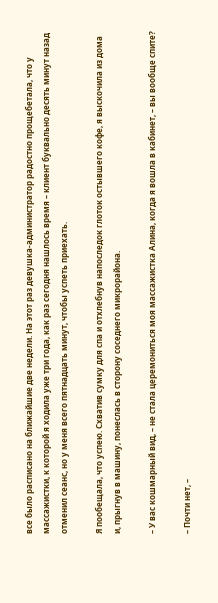все было расписано на ближайшие две недели. На этот раз девушка-администратор радостно прощебетала, что у массажистки, к которой я ходила уже три года, как раз сегодня нашлось время – клиент буквально десять минут назад отменил сеанс, но у меня всего пятнадцать минут, чтобы успеть приехать.

Я пообещала, что успею. Схватив сумку для спа и отхлебнув напоследок глоток остывшего кофе, я выскочила из дома и, прыгнув в машину, понеслась в сторону соседнего микрорайона.

– У вас кошмарный вид, – не стала церемониться моя массажистка Алина, когда я вошла в кабинет, – вы вообще спите?

– Почти нет, –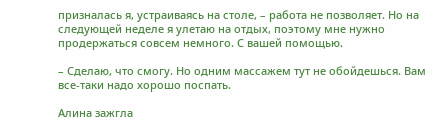призналась я, устраиваясь на столе, – работа не позволяет. Но на следующей неделе я улетаю на отдых, поэтому мне нужно продержаться совсем немного. С вашей помощью.

– Сделаю, что смогу. Но одним массажем тут не обойдешься. Вам все-таки надо хорошо поспать.

Алина зажгла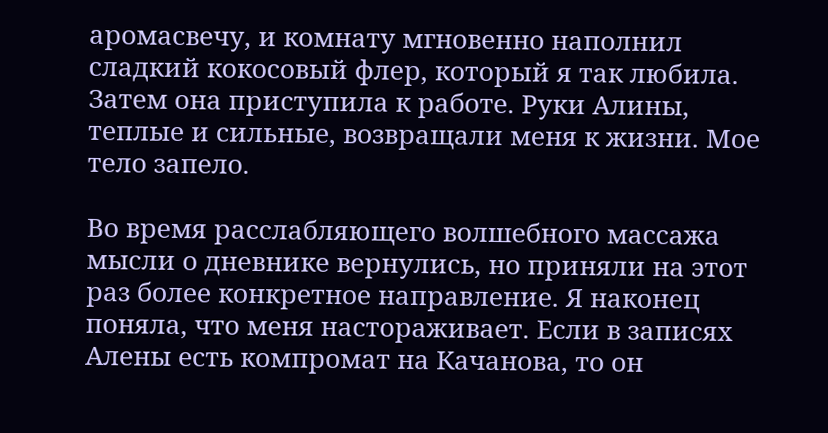аромасвечу, и комнату мгновенно наполнил сладкий кокосовый флер, который я так любила. Затем она приступила к работе. Руки Алины, теплые и сильные, возвращали меня к жизни. Мое тело запело.

Во время расслабляющего волшебного массажа мысли о дневнике вернулись, но приняли на этот раз более конкретное направление. Я наконец поняла, что меня настораживает. Если в записях Алены есть компромат на Качанова, то он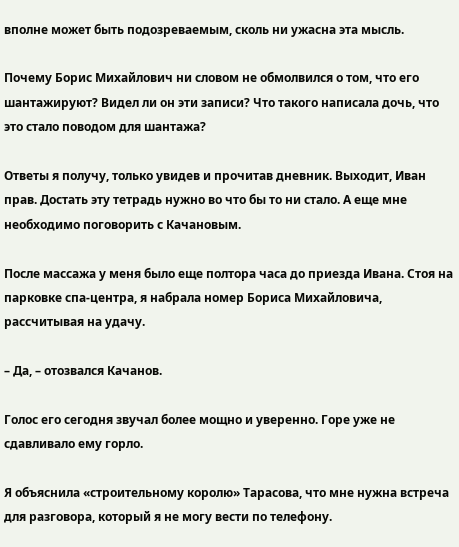вполне может быть подозреваемым, сколь ни ужасна эта мысль.

Почему Борис Михайлович ни словом не обмолвился о том, что его шантажируют? Видел ли он эти записи? Что такого написала дочь, что это стало поводом для шантажа?

Ответы я получу, только увидев и прочитав дневник. Выходит, Иван прав. Достать эту тетрадь нужно во что бы то ни стало. А еще мне необходимо поговорить с Качановым.

После массажа у меня было еще полтора часа до приезда Ивана. Стоя на парковке спа-центра, я набрала номер Бориса Михайловича, рассчитывая на удачу.

– Да, – отозвался Качанов.

Голос его сегодня звучал более мощно и уверенно. Горе уже не сдавливало ему горло.

Я объяснила «строительному королю» Тарасова, что мне нужна встреча для разговора, который я не могу вести по телефону.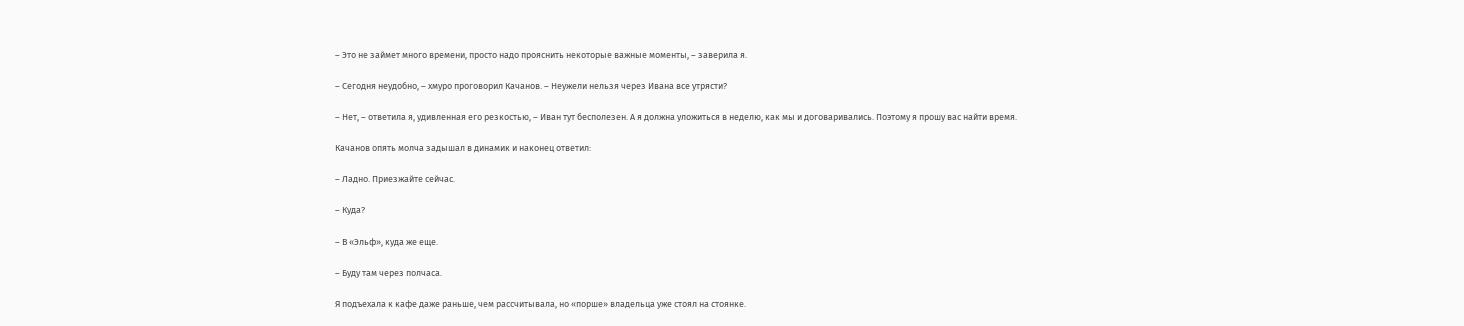– Это не займет много времени, просто надо прояснить некоторые важные моменты, – заверила я.

– Сегодня неудобно, – хмуро проговорил Качанов. – Неужели нельзя через Ивана все утрясти?

– Нет, – ответила я, удивленная его резкостью, – Иван тут бесполезен. А я должна уложиться в неделю, как мы и договаривались. Поэтому я прошу вас найти время.

Качанов опять молча задышал в динамик и наконец ответил:

– Ладно. Приезжайте сейчас.

– Куда?

– В «Эльф», куда же еще.

– Буду там через полчаса.

Я подъехала к кафе даже раньше, чем рассчитывала, но «порше» владельца уже стоял на стоянке.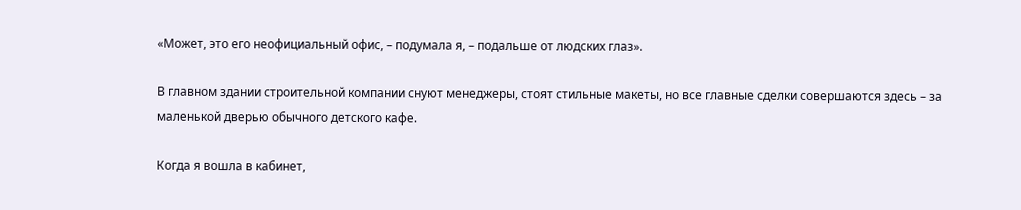«Может, это его неофициальный офис, – подумала я, – подальше от людских глаз».

В главном здании строительной компании снуют менеджеры, стоят стильные макеты, но все главные сделки совершаются здесь – за маленькой дверью обычного детского кафе.

Когда я вошла в кабинет,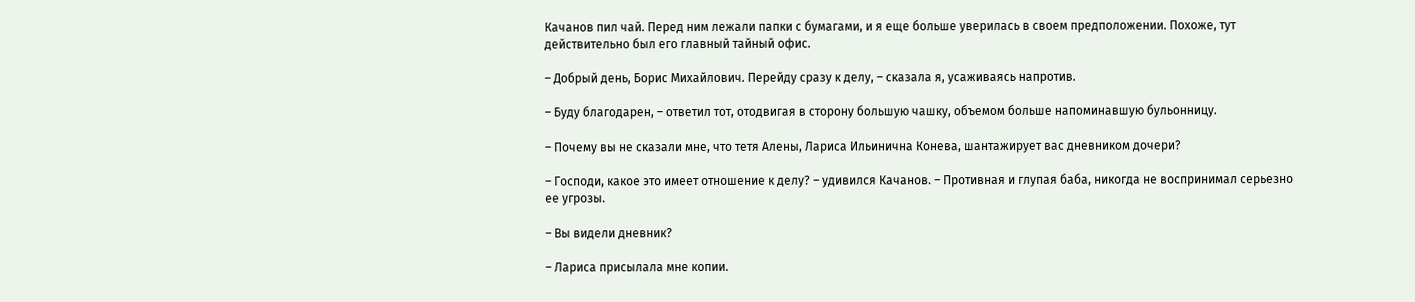Качанов пил чай. Перед ним лежали папки с бумагами, и я еще больше уверилась в своем предположении. Похоже, тут действительно был его главный тайный офис.

– Добрый день, Борис Михайлович. Перейду сразу к делу, – сказала я, усаживаясь напротив.

– Буду благодарен, – ответил тот, отодвигая в сторону большую чашку, объемом больше напоминавшую бульонницу.

– Почему вы не сказали мне, что тетя Алены, Лариса Ильинична Конева, шантажирует вас дневником дочери?

– Господи, какое это имеет отношение к делу? – удивился Качанов. – Противная и глупая баба, никогда не воспринимал серьезно ее угрозы.

– Вы видели дневник?

– Лариса присылала мне копии.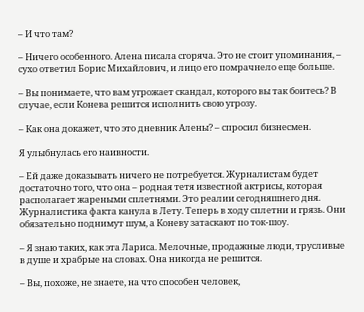– И что там?

– Ничего особенного. Алена писала сгоряча. Это не стоит упоминания, – сухо ответил Борис Михайлович, и лицо его помрачнело еще больше.

– Вы понимаете, что вам угрожает скандал, которого вы так боитесь? В случае, если Конева решится исполнить свою угрозу.

– Как она докажет, что это дневник Алены? – спросил бизнесмен.

Я улыбнулась его наивности.

– Ей даже доказывать ничего не потребуется. Журналистам будет достаточно того, что она – родная тетя известной актрисы, которая располагает жареными сплетнями. Это реалии сегодняшнего дня. Журналистика факта канула в Лету. Теперь в ходу сплетни и грязь. Они обязательно поднимут шум, а Коневу затаскают по ток-шоу.

– Я знаю таких, как эта Лариса. Мелочные, продажные люди, трусливые в душе и храбрые на словах. Она никогда не решится.

– Вы, похоже, не знаете, на что способен человек,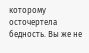которому осточертела бедность. Вы же не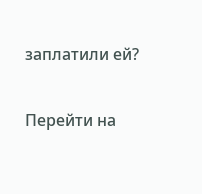заплатили ей?

Перейти на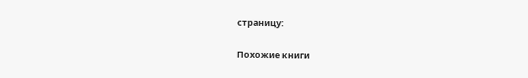страницу:

Похожие книги